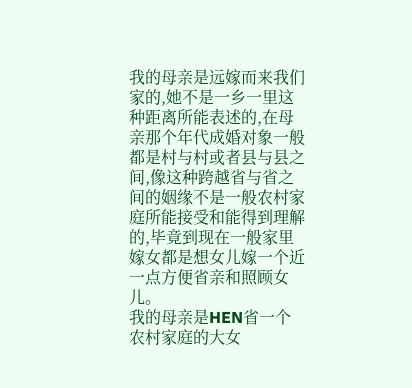我的母亲是远嫁而来我们家的,她不是一乡一里这种距离所能表述的,在母亲那个年代成婚对象一般都是村与村或者县与县之间,像这种跨越省与省之间的姻缘不是一般农村家庭所能接受和能得到理解的,毕竟到现在一般家里嫁女都是想女儿嫁一个近一点方便省亲和照顾女儿。
我的母亲是HEN省一个农村家庭的大女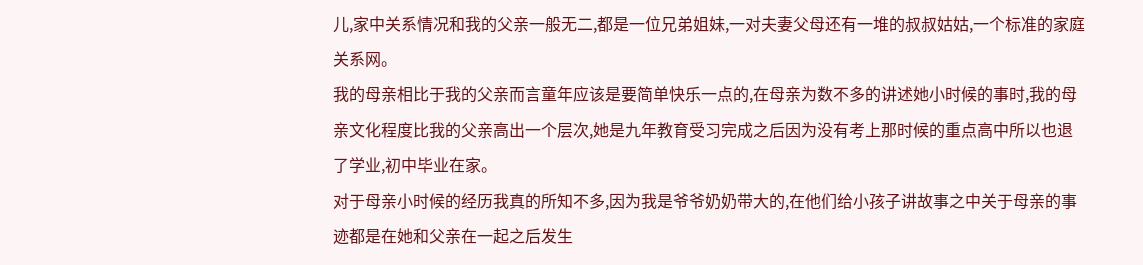儿,家中关系情况和我的父亲一般无二,都是一位兄弟姐妹,一对夫妻父母还有一堆的叔叔姑姑,一个标准的家庭关系网。
我的母亲相比于我的父亲而言童年应该是要简单快乐一点的,在母亲为数不多的讲述她小时候的事时,我的母亲文化程度比我的父亲高出一个层次,她是九年教育受习完成之后因为没有考上那时候的重点高中所以也退了学业,初中毕业在家。
对于母亲小时候的经历我真的所知不多,因为我是爷爷奶奶带大的,在他们给小孩子讲故事之中关于母亲的事迹都是在她和父亲在一起之后发生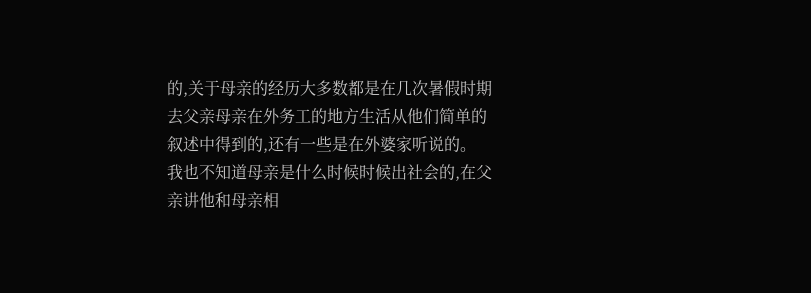的,关于母亲的经历大多数都是在几次暑假时期去父亲母亲在外务工的地方生活从他们简单的叙述中得到的,还有一些是在外婆家听说的。
我也不知道母亲是什么时候时候出社会的,在父亲讲他和母亲相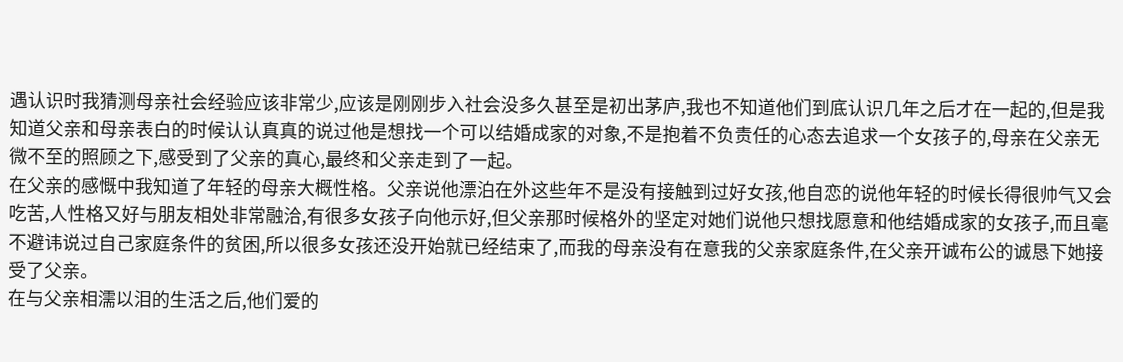遇认识时我猜测母亲社会经验应该非常少,应该是刚刚步入社会没多久甚至是初出茅庐,我也不知道他们到底认识几年之后才在一起的,但是我知道父亲和母亲表白的时候认认真真的说过他是想找一个可以结婚成家的对象,不是抱着不负责任的心态去追求一个女孩子的,母亲在父亲无微不至的照顾之下,感受到了父亲的真心,最终和父亲走到了一起。
在父亲的感慨中我知道了年轻的母亲大概性格。父亲说他漂泊在外这些年不是没有接触到过好女孩,他自恋的说他年轻的时候长得很帅气又会吃苦,人性格又好与朋友相处非常融洽,有很多女孩子向他示好,但父亲那时候格外的坚定对她们说他只想找愿意和他结婚成家的女孩子,而且毫不避讳说过自己家庭条件的贫困,所以很多女孩还没开始就已经结束了,而我的母亲没有在意我的父亲家庭条件,在父亲开诚布公的诚恳下她接受了父亲。
在与父亲相濡以泪的生活之后,他们爱的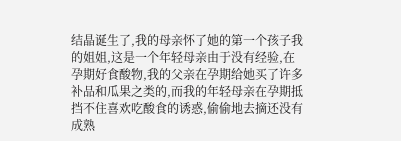结晶诞生了,我的母亲怀了她的第一个孩子我的姐姐,这是一个年轻母亲由于没有经验,在孕期好食酸物,我的父亲在孕期给她买了许多补品和瓜果之类的,而我的年轻母亲在孕期抵挡不住喜欢吃酸食的诱惑,偷偷地去摘还没有成熟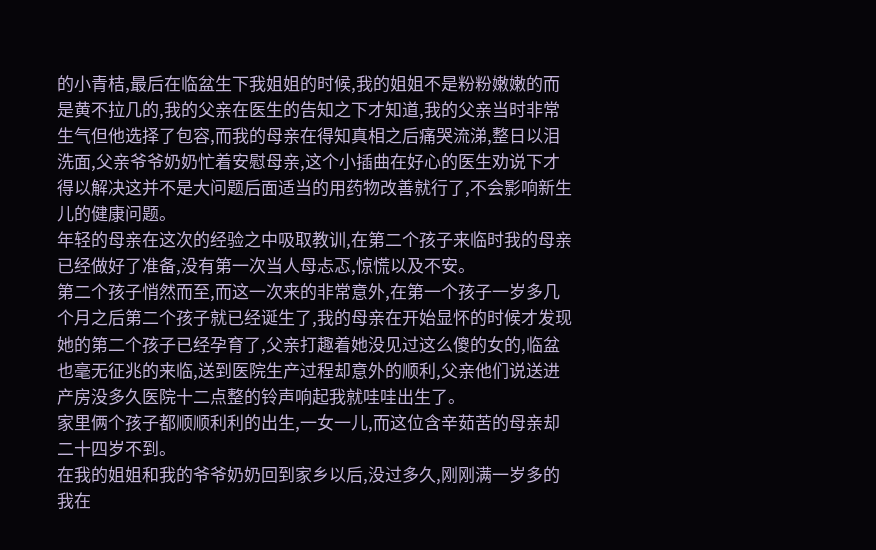的小青桔,最后在临盆生下我姐姐的时候,我的姐姐不是粉粉嫩嫩的而是黄不拉几的,我的父亲在医生的告知之下才知道,我的父亲当时非常生气但他选择了包容,而我的母亲在得知真相之后痛哭流涕,整日以泪洗面,父亲爷爷奶奶忙着安慰母亲,这个小插曲在好心的医生劝说下才得以解决这并不是大问题后面适当的用药物改善就行了,不会影响新生儿的健康问题。
年轻的母亲在这次的经验之中吸取教训,在第二个孩子来临时我的母亲已经做好了准备,没有第一次当人母忐忑,惊慌以及不安。
第二个孩子悄然而至,而这一次来的非常意外,在第一个孩子一岁多几个月之后第二个孩子就已经诞生了,我的母亲在开始显怀的时候才发现她的第二个孩子已经孕育了,父亲打趣着她没见过这么傻的女的,临盆也毫无征兆的来临,送到医院生产过程却意外的顺利,父亲他们说送进产房没多久医院十二点整的铃声响起我就哇哇出生了。
家里俩个孩子都顺顺利利的出生,一女一儿,而这位含辛茹苦的母亲却二十四岁不到。
在我的姐姐和我的爷爷奶奶回到家乡以后,没过多久,刚刚满一岁多的我在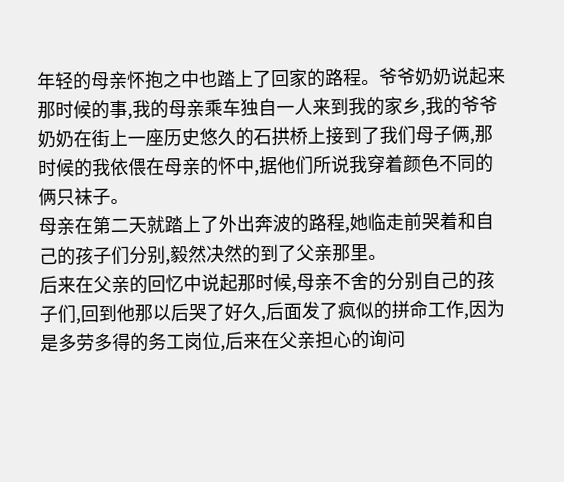年轻的母亲怀抱之中也踏上了回家的路程。爷爷奶奶说起来那时候的事,我的母亲乘车独自一人来到我的家乡,我的爷爷奶奶在街上一座历史悠久的石拱桥上接到了我们母子俩,那时候的我依偎在母亲的怀中,据他们所说我穿着颜色不同的俩只袜子。
母亲在第二天就踏上了外出奔波的路程,她临走前哭着和自己的孩子们分别,毅然决然的到了父亲那里。
后来在父亲的回忆中说起那时候,母亲不舍的分别自己的孩子们,回到他那以后哭了好久,后面发了疯似的拼命工作,因为是多劳多得的务工岗位,后来在父亲担心的询问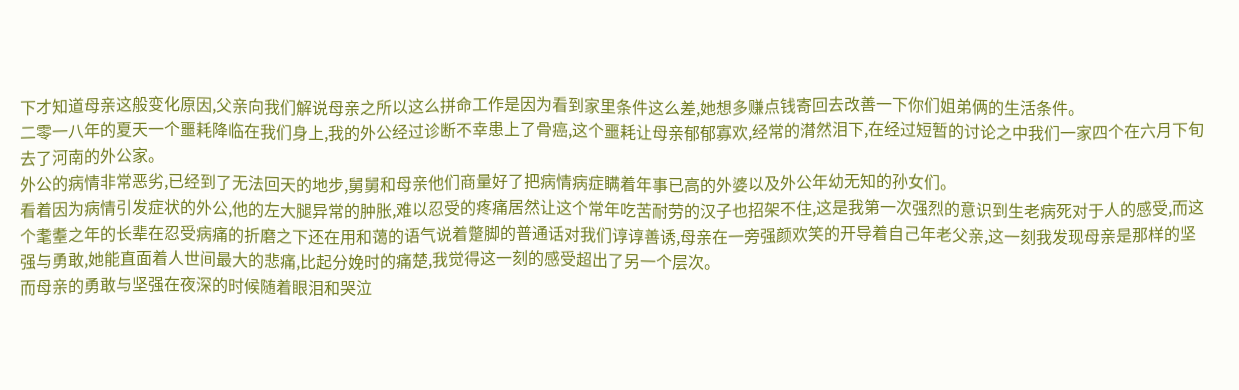下才知道母亲这般变化原因,父亲向我们解说母亲之所以这么拼命工作是因为看到家里条件这么差,她想多赚点钱寄回去改善一下你们姐弟俩的生活条件。
二零一八年的夏天一个噩耗降临在我们身上,我的外公经过诊断不幸患上了骨癌,这个噩耗让母亲郁郁寡欢,经常的潸然泪下,在经过短暂的讨论之中我们一家四个在六月下旬去了河南的外公家。
外公的病情非常恶劣,已经到了无法回天的地步,舅舅和母亲他们商量好了把病情病症瞒着年事已高的外婆以及外公年幼无知的孙女们。
看着因为病情引发症状的外公,他的左大腿异常的肿胀,难以忍受的疼痛居然让这个常年吃苦耐劳的汉子也招架不住,这是我第一次强烈的意识到生老病死对于人的感受,而这个耄耋之年的长辈在忍受病痛的折磨之下还在用和蔼的语气说着蹩脚的普通话对我们谆谆善诱,母亲在一旁强颜欢笑的开导着自己年老父亲,这一刻我发现母亲是那样的坚强与勇敢,她能直面着人世间最大的悲痛,比起分娩时的痛楚,我觉得这一刻的感受超出了另一个层次。
而母亲的勇敢与坚强在夜深的时候随着眼泪和哭泣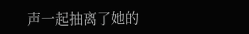声一起抽离了她的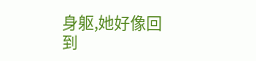身躯,她好像回到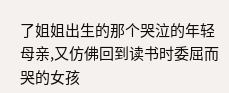了姐姐出生的那个哭泣的年轻母亲,又仿佛回到读书时委屈而哭的女孩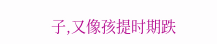子,又像孩提时期跌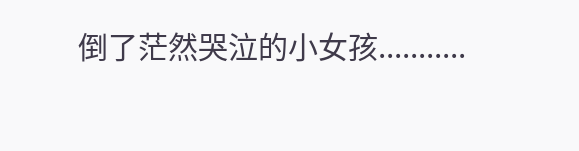倒了茫然哭泣的小女孩...........